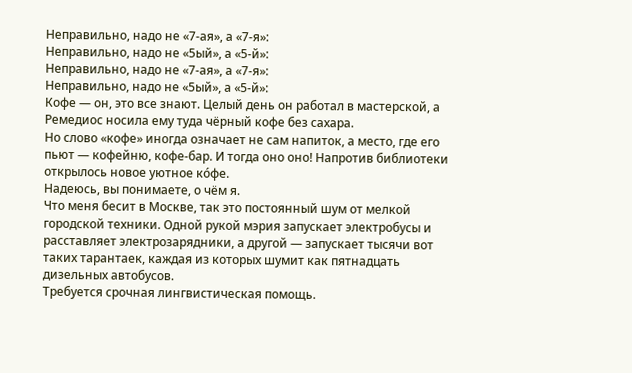Неправильно, надо не «7-ая», а «7-я»:
Неправильно, надо не «5ый», а «5-й»:
Неправильно, надо не «7-ая», а «7-я»:
Неправильно, надо не «5ый», а «5-й»:
Кофе — он, это все знают. Целый день он работал в мастерской, а Ремедиос носила ему туда чёрный кофе без сахара.
Но слово «кофе» иногда означает не сам напиток, а место, где его пьют — кофейню, кофе-бар. И тогда оно оно! Напротив библиотеки открылось новое уютное ко́фе.
Надеюсь, вы понимаете, о чём я.
Что меня бесит в Москве, так это постоянный шум от мелкой городской техники. Одной рукой мэрия запускает электробусы и расставляет электрозарядники, а другой — запускает тысячи вот таких тарантаек, каждая из которых шумит как пятнадцать дизельных автобусов.
Требуется срочная лингвистическая помощь.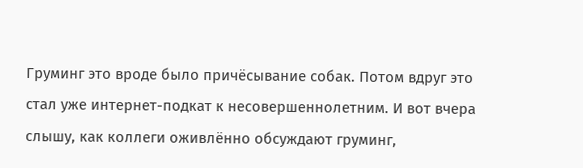Груминг это вроде было причёсывание собак. Потом вдруг это стал уже интернет-подкат к несовершеннолетним. И вот вчера слышу, как коллеги оживлённо обсуждают груминг,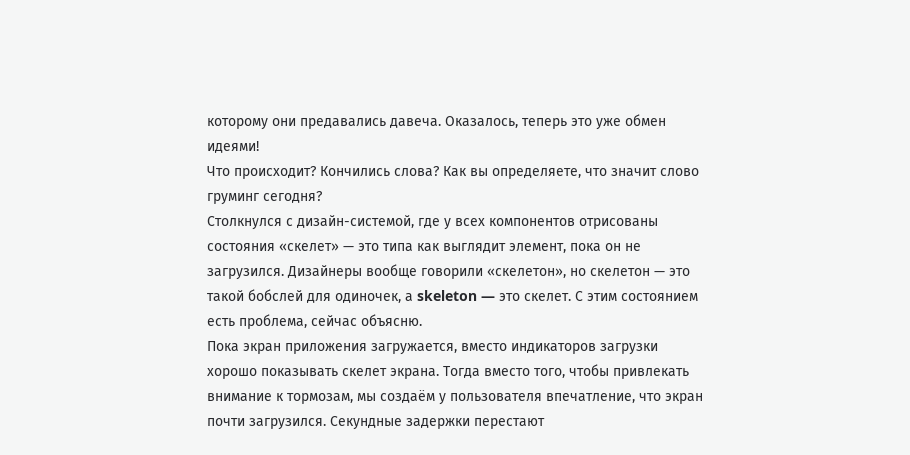которому они предавались давеча. Оказалось, теперь это уже обмен идеями!
Что происходит? Кончились слова? Как вы определяете, что значит слово груминг сегодня?
Столкнулся с дизайн-системой, где у всех компонентов отрисованы состояния «скелет» — это типа как выглядит элемент, пока он не загрузился. Дизайнеры вообще говорили «скелетон», но скелетон — это такой бобслей для одиночек, а skeleton — это скелет. С этим состоянием есть проблема, сейчас объясню.
Пока экран приложения загружается, вместо индикаторов загрузки хорошо показывать скелет экрана. Тогда вместо того, чтобы привлекать внимание к тормозам, мы создаём у пользователя впечатление, что экран почти загрузился. Секундные задержки перестают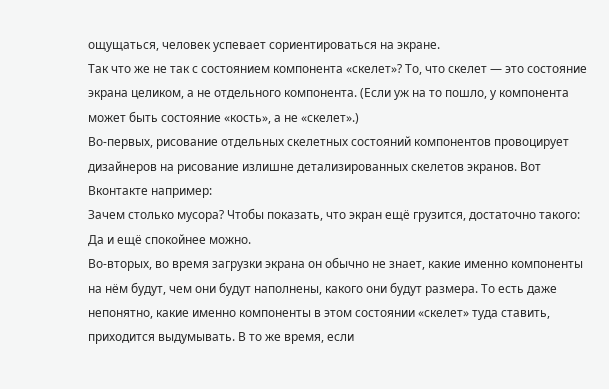ощущаться, человек успевает сориентироваться на экране.
Так что же не так с состоянием компонента «скелет»? То, что скелет — это состояние экрана целиком, а не отдельного компонента. (Если уж на то пошло, у компонента может быть состояние «кость», а не «скелет».)
Во-первых, рисование отдельных скелетных состояний компонентов провоцирует дизайнеров на рисование излишне детализированных скелетов экранов. Вот Вконтакте например:
Зачем столько мусора? Чтобы показать, что экран ещё грузится, достаточно такого:
Да и ещё спокойнее можно.
Во-вторых, во время загрузки экрана он обычно не знает, какие именно компоненты на нём будут, чем они будут наполнены, какого они будут размера. То есть даже непонятно, какие именно компоненты в этом состоянии «скелет» туда ставить, приходится выдумывать. В то же время, если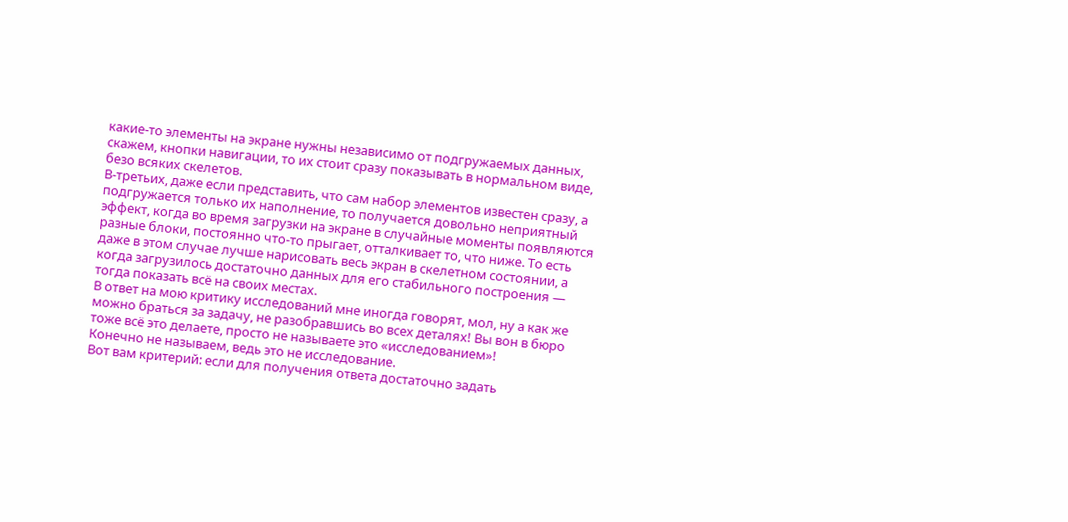какие-то элементы на экране нужны независимо от подгружаемых данных, скажем, кнопки навигации, то их стоит сразу показывать в нормальном виде, безо всяких скелетов.
В-третьих, даже если представить, что сам набор элементов известен сразу, а подгружается только их наполнение, то получается довольно неприятный эффект, когда во время загрузки на экране в случайные моменты появляются разные блоки, постоянно что-то прыгает, отталкивает то, что ниже. То есть даже в этом случае лучше нарисовать весь экран в скелетном состоянии, а когда загрузилось достаточно данных для его стабильного построения — тогда показать всё на своих местах.
В ответ на мою критику исследований мне иногда говорят, мол, ну а как же можно браться за задачу, не разобравшись во всех деталях! Вы вон в бюро тоже всё это делаете, просто не называете это «исследованием»!
Конечно не называем, ведь это не исследование.
Вот вам критерий: если для получения ответа достаточно задать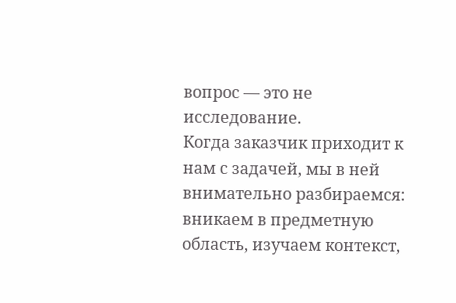вопрос — это не исследование.
Когда заказчик приходит к нам с задачей, мы в ней внимательно разбираемся: вникаем в предметную область, изучаем контекст,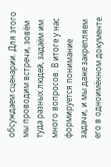обсуждаем сценарии. Для этого мы проводим встречи, зовём туда разных людей, задаём им много вопросов. В итоге у нас формируется понимание задачи, и мы даже закрепляем его в одноимённом документе.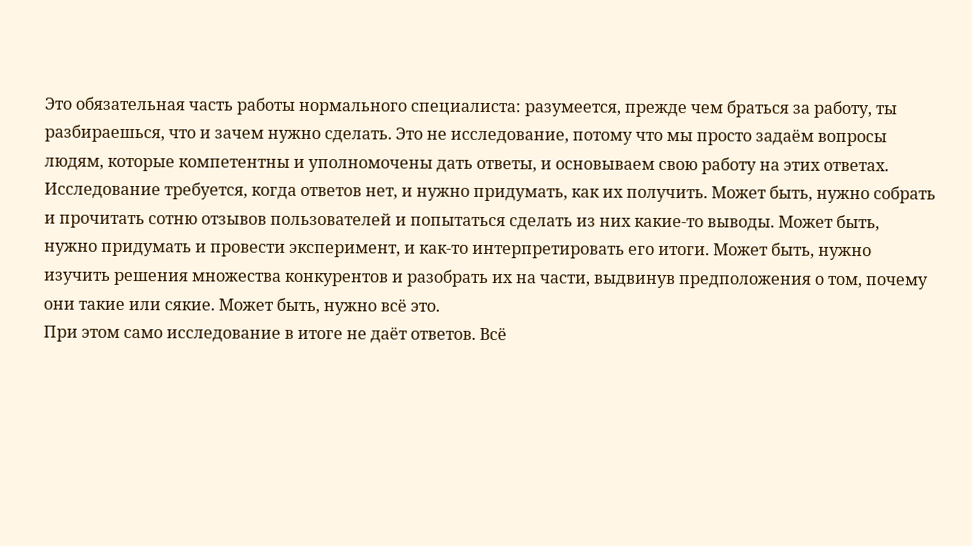Это обязательная часть работы нормального специалиста: разумеется, прежде чем браться за работу, ты разбираешься, что и зачем нужно сделать. Это не исследование, потому что мы просто задаём вопросы людям, которые компетентны и уполномочены дать ответы, и основываем свою работу на этих ответах.
Исследование требуется, когда ответов нет, и нужно придумать, как их получить. Может быть, нужно собрать и прочитать сотню отзывов пользователей и попытаться сделать из них какие-то выводы. Может быть, нужно придумать и провести эксперимент, и как-то интерпретировать его итоги. Может быть, нужно изучить решения множества конкурентов и разобрать их на части, выдвинув предположения о том, почему они такие или сякие. Может быть, нужно всё это.
При этом само исследование в итоге не даёт ответов. Всё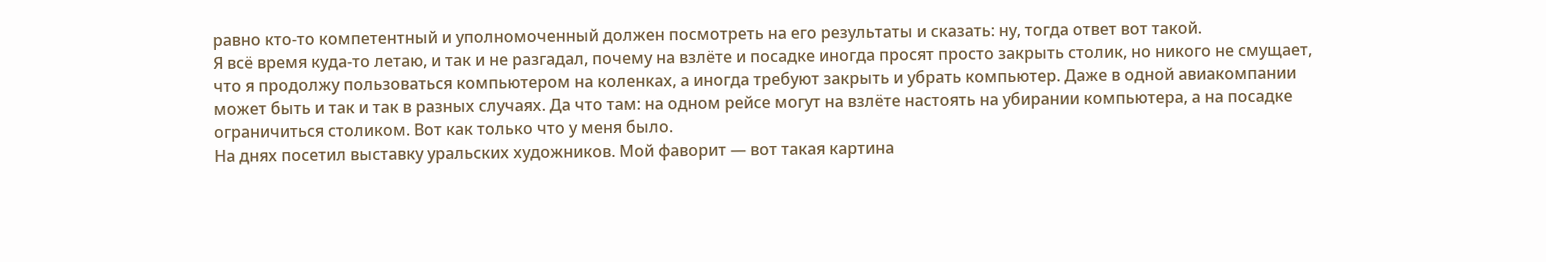равно кто-то компетентный и уполномоченный должен посмотреть на его результаты и сказать: ну, тогда ответ вот такой.
Я всё время куда-то летаю, и так и не разгадал, почему на взлёте и посадке иногда просят просто закрыть столик, но никого не смущает, что я продолжу пользоваться компьютером на коленках, а иногда требуют закрыть и убрать компьютер. Даже в одной авиакомпании может быть и так и так в разных случаях. Да что там: на одном рейсе могут на взлёте настоять на убирании компьютера, а на посадке ограничиться столиком. Вот как только что у меня было.
На днях посетил выставку уральских художников. Мой фаворит — вот такая картина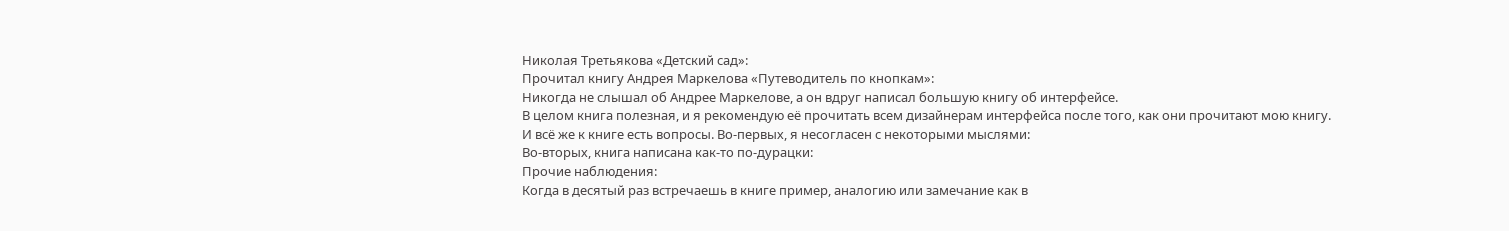Николая Третьякова «Детский сад»:
Прочитал книгу Андрея Маркелова «Путеводитель по кнопкам»:
Никогда не слышал об Андрее Маркелове, а он вдруг написал большую книгу об интерфейсе.
В целом книга полезная, и я рекомендую её прочитать всем дизайнерам интерфейса после того, как они прочитают мою книгу.
И всё же к книге есть вопросы. Во-первых, я несогласен с некоторыми мыслями:
Во-вторых, книга написана как-то по-дурацки:
Прочие наблюдения:
Когда в десятый раз встречаешь в книге пример, аналогию или замечание как в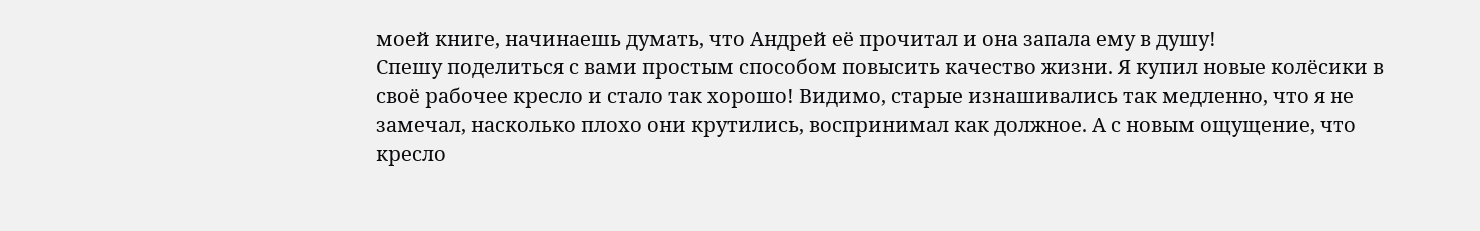моей книге, начинаешь думать, что Андрей её прочитал и она запала ему в душу!
Спешу поделиться с вами простым способом повысить качество жизни. Я купил новые колёсики в своё рабочее кресло и стало так хорошо! Видимо, старые изнашивались так медленно, что я не замечал, насколько плохо они крутились, воспринимал как должное. А с новым ощущение, что кресло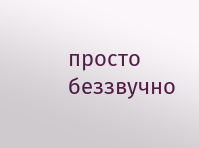просто беззвучно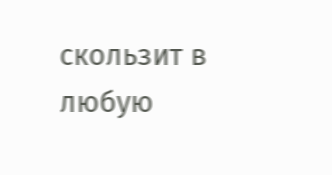скользит в любую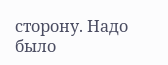сторону. Надо было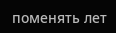поменять лет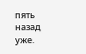пять назад уже.